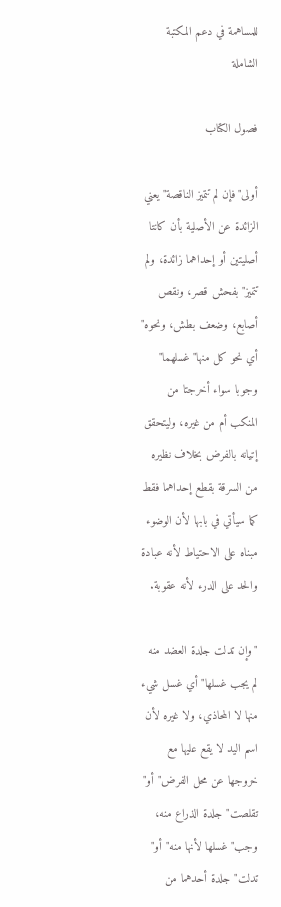للمساهمة في دعم المكتبة الشاملة

فصول الكتاب

أولى"فإن لم تتميز الناقصة" يعني الزائدة عن الأصلية بأن كانتا أصليتين أو إحداهما زائدة، ولم تتميز"بفحش قصر، ونقص أصابع، وضعف بطش، ونحوه" أي نحو كل منها"غسلهما" وجوبا سواء أخرجتا من المنكب أم من غيره، وليتحقق إتيانه بالفرض بخلاف نظيره من السرقة بقطع إحداهما فقط كما سيأتي في بابها لأن الوضوء مبناه على الاحتياط لأنه عبادة والحد على الدرء لأنه عقوبة.

"وإن تدلت جلدة العضد منه لم يجب غسلها" أي غسل شيء منها لا المحاذي، ولا غيره لأن اسم اليد لا يقع عليها مع خروجها عن محل الفرض"أو" تقلصت"جلدة الذراع منه، وجب" غسلها لأنها منه"أو" تدلت"جلدة أحدهما من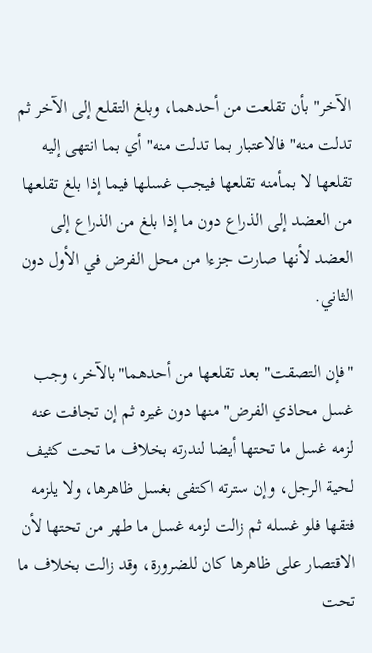الآخر" بأن تقلعت من أحدهما، وبلغ التقلع إلى الآخر ثم تدلت منه"فالاعتبار بما تدلت منه" أي بما انتهى إليه تقلعها لا بمأمنه تقلعها فيجب غسلها فيما إذا بلغ تقلعها من العضد إلى الذراع دون ما إذا بلغ من الذراع إلى العضد لأنها صارت جزءا من محل الفرض في الأول دون الثاني.

"فإن التصقت" بعد تقلعها من أحدهما"بالآخر، وجب غسل محاذي الفرض" منها دون غيره ثم إن تجافت عنه لزمه غسل ما تحتها أيضا لندرته بخلاف ما تحت كثيف لحية الرجل، وإن سترته اكتفى بغسل ظاهرها، ولا يلزمه فتقها فلو غسله ثم زالت لزمه غسل ما طهر من تحتها لأن الاقتصار على ظاهرها كان للضرورة، وقد زالت بخلاف ما تحت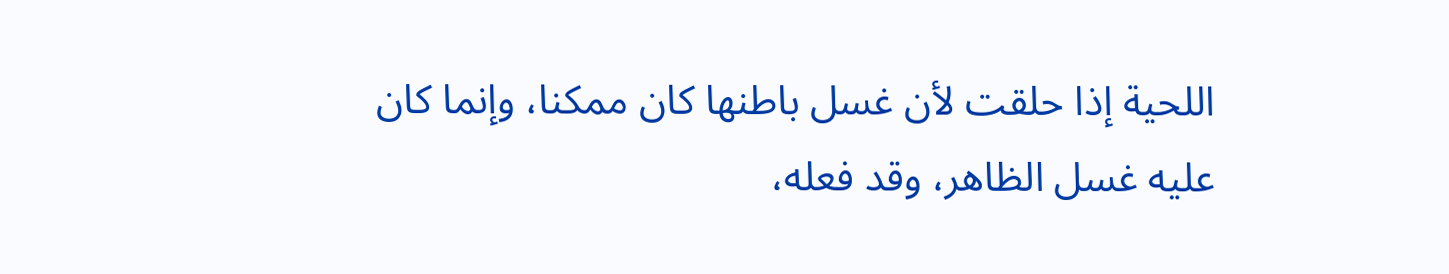اللحية إذا حلقت لأن غسل باطنها كان ممكنا، وإنما كان عليه غسل الظاهر، وقد فعله،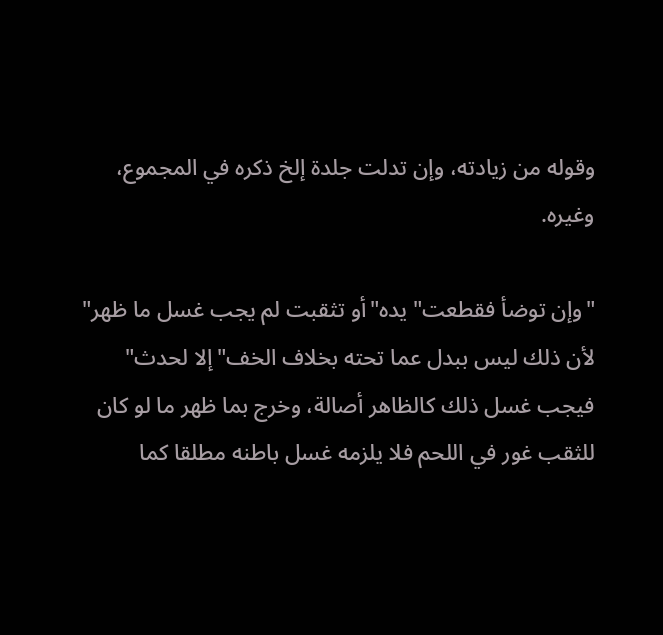وقوله من زيادته، وإن تدلت جلدة إلخ ذكره في المجموع، وغيره.

"وإن توضأ فقطعت" يده"أو تثقبت لم يجب غسل ما ظهر" لأن ذلك ليس ببدل عما تحته بخلاف الخف"إلا لحدث" فيجب غسل ذلك كالظاهر أصالة، وخرج بما ظهر ما لو كان للثقب غور في اللحم فلا يلزمه غسل باطنه مطلقا كما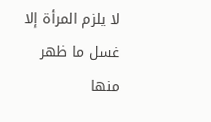لا يلزم المرأة إلا غسل ما ظهر منها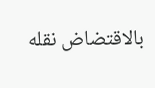بالاقتضاض نقله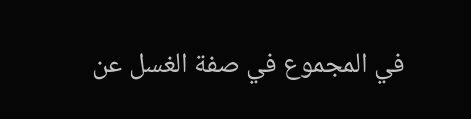في المجموع في صفة الغسل عن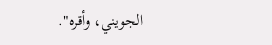الجويني، وأقره".